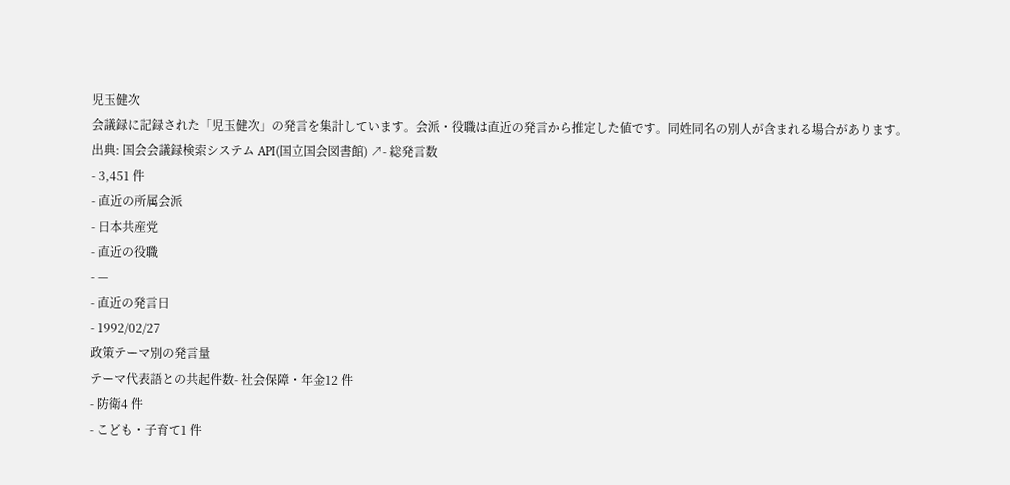児玉健次
会議録に記録された「児玉健次」の発言を集計しています。会派・役職は直近の発言から推定した値です。同姓同名の別人が含まれる場合があります。
出典: 国会会議録検索システム API(国立国会図書館) ↗- 総発言数
- 3,451 件
- 直近の所属会派
- 日本共産党
- 直近の役職
- —
- 直近の発言日
- 1992/02/27
政策テーマ別の発言量
テーマ代表語との共起件数- 社会保障・年金12 件
- 防衛4 件
- こども・子育て1 件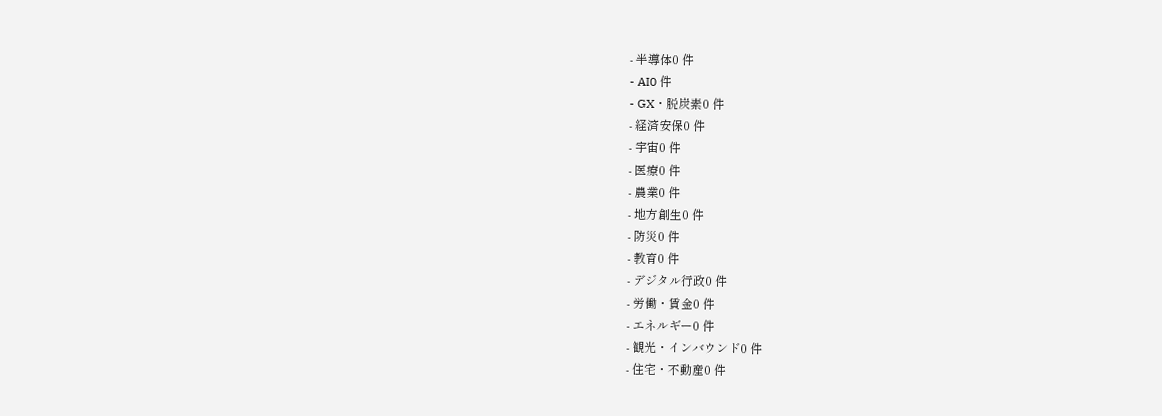- 半導体0 件
- AI0 件
- GX・脱炭素0 件
- 経済安保0 件
- 宇宙0 件
- 医療0 件
- 農業0 件
- 地方創生0 件
- 防災0 件
- 教育0 件
- デジタル行政0 件
- 労働・賃金0 件
- エネルギー0 件
- 観光・インバウンド0 件
- 住宅・不動産0 件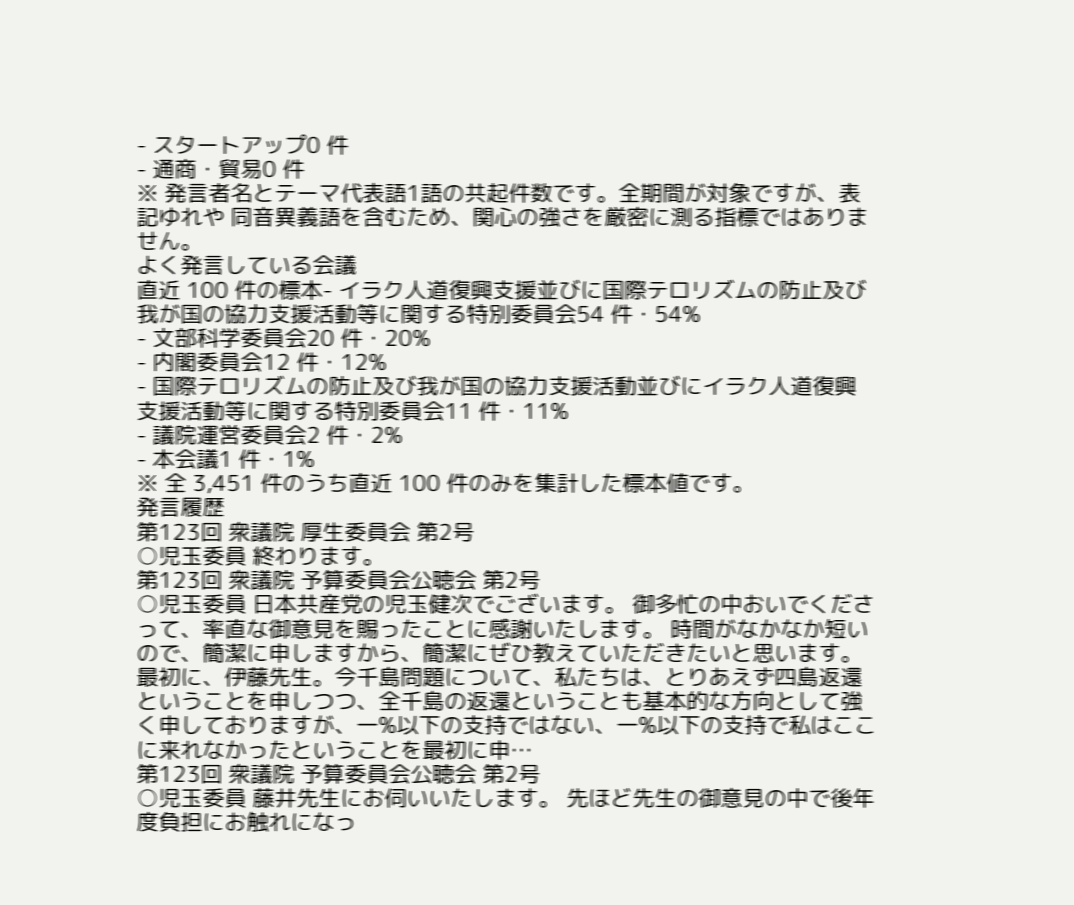- スタートアップ0 件
- 通商・貿易0 件
※ 発言者名とテーマ代表語1語の共起件数です。全期間が対象ですが、表記ゆれや 同音異義語を含むため、関心の強さを厳密に測る指標ではありません。
よく発言している会議
直近 100 件の標本- イラク人道復興支援並びに国際テロリズムの防止及び我が国の協力支援活動等に関する特別委員会54 件・54%
- 文部科学委員会20 件・20%
- 内閣委員会12 件・12%
- 国際テロリズムの防止及び我が国の協力支援活動並びにイラク人道復興支援活動等に関する特別委員会11 件・11%
- 議院運営委員会2 件・2%
- 本会議1 件・1%
※ 全 3,451 件のうち直近 100 件のみを集計した標本値です。
発言履歴
第123回 衆議院 厚生委員会 第2号
○児玉委員 終わります。
第123回 衆議院 予算委員会公聴会 第2号
○児玉委員 日本共産党の児玉健次でございます。 御多忙の中おいでくださって、率直な御意見を賜ったことに感謝いたします。 時間がなかなか短いので、簡潔に申しますから、簡潔にぜひ教えていただきたいと思います。 最初に、伊藤先生。今千島問題について、私たちは、とりあえず四島返還ということを申しつつ、全千島の返還ということも基本的な方向として強く申しておりますが、一%以下の支持ではない、一%以下の支持で私はここに来れなかったということを最初に申…
第123回 衆議院 予算委員会公聴会 第2号
○児玉委員 藤井先生にお伺いいたします。 先ほど先生の御意見の中で後年度負担にお触れになっ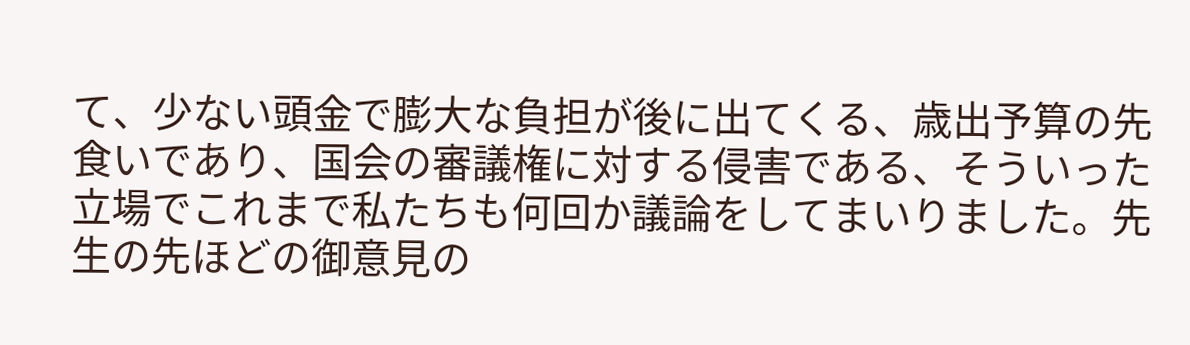て、少ない頭金で膨大な負担が後に出てくる、歳出予算の先食いであり、国会の審議権に対する侵害である、そういった立場でこれまで私たちも何回か議論をしてまいりました。先生の先ほどの御意見の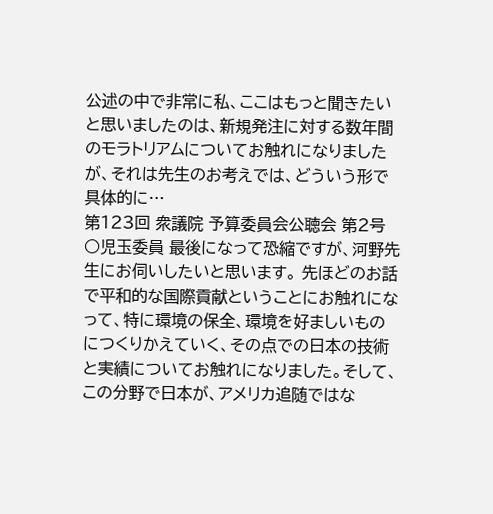公述の中で非常に私、ここはもっと聞きたいと思いましたのは、新規発注に対する数年間のモラトリアムについてお触れになりましたが、それは先生のお考えでは、どういう形で具体的に…
第123回 衆議院 予算委員会公聴会 第2号
○児玉委員 最後になって恐縮ですが、河野先生にお伺いしたいと思います。 先ほどのお話で平和的な国際貢献ということにお触れになって、特に環境の保全、環境を好ましいものにつくりかえていく、その点での日本の技術と実績についてお触れになりました。そして、この分野で日本が、アメリカ追随ではな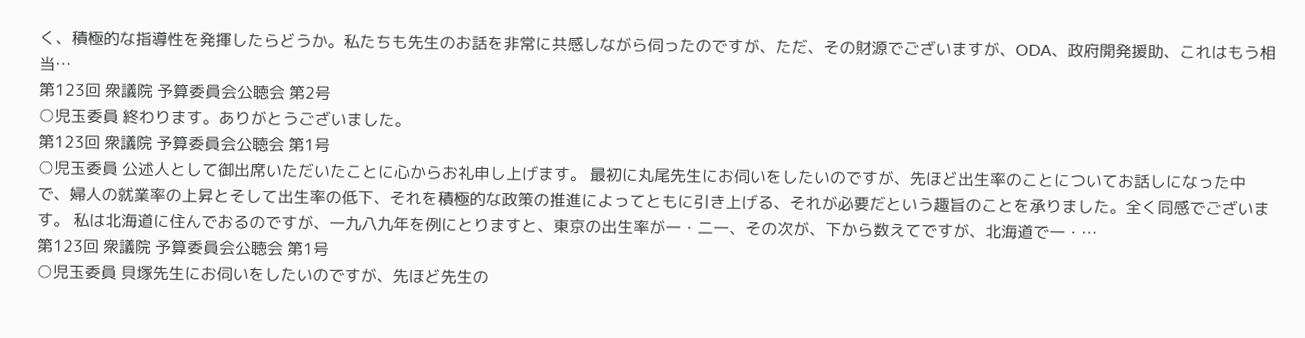く、積極的な指導性を発揮したらどうか。私たちも先生のお話を非常に共感しながら伺ったのですが、ただ、その財源でございますが、ODA、政府開発援助、これはもう相当…
第123回 衆議院 予算委員会公聴会 第2号
○児玉委員 終わります。ありがとうございました。
第123回 衆議院 予算委員会公聴会 第1号
○児玉委員 公述人として御出席いただいたことに心からお礼申し上げます。 最初に丸尾先生にお伺いをしたいのですが、先ほど出生率のことについてお話しになった中で、婦人の就業率の上昇とそして出生率の低下、それを積極的な政策の推進によってともに引き上げる、それが必要だという趣旨のことを承りました。全く同感でございます。 私は北海道に住んでおるのですが、一九八九年を例にとりますと、東京の出生率が一・二一、その次が、下から数えてですが、北海道で一・…
第123回 衆議院 予算委員会公聴会 第1号
○児玉委員 貝塚先生にお伺いをしたいのですが、先ほど先生の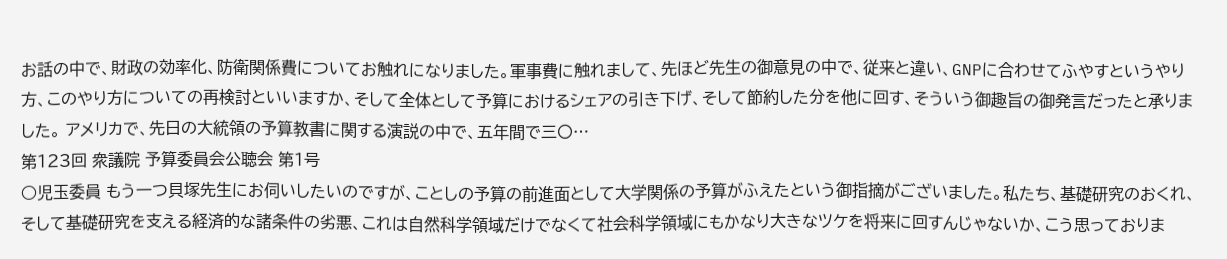お話の中で、財政の効率化、防衛関係費についてお触れになりました。軍事費に触れまして、先ほど先生の御意見の中で、従来と違い、GNPに合わせてふやすというやり方、このやり方についての再検討といいますか、そして全体として予算におけるシェアの引き下げ、そして節約した分を他に回す、そういう御趣旨の御発言だったと承りました。 アメリカで、先日の大統領の予算教書に関する演説の中で、五年間で三〇…
第123回 衆議院 予算委員会公聴会 第1号
○児玉委員 もう一つ貝塚先生にお伺いしたいのですが、ことしの予算の前進面として大学関係の予算がふえたという御指摘がございました。私たち、基礎研究のおくれ、そして基礎研究を支える経済的な諸条件の劣悪、これは自然科学領域だけでなくて社会科学領域にもかなり大きなツケを将来に回すんじゃないか、こう思っておりま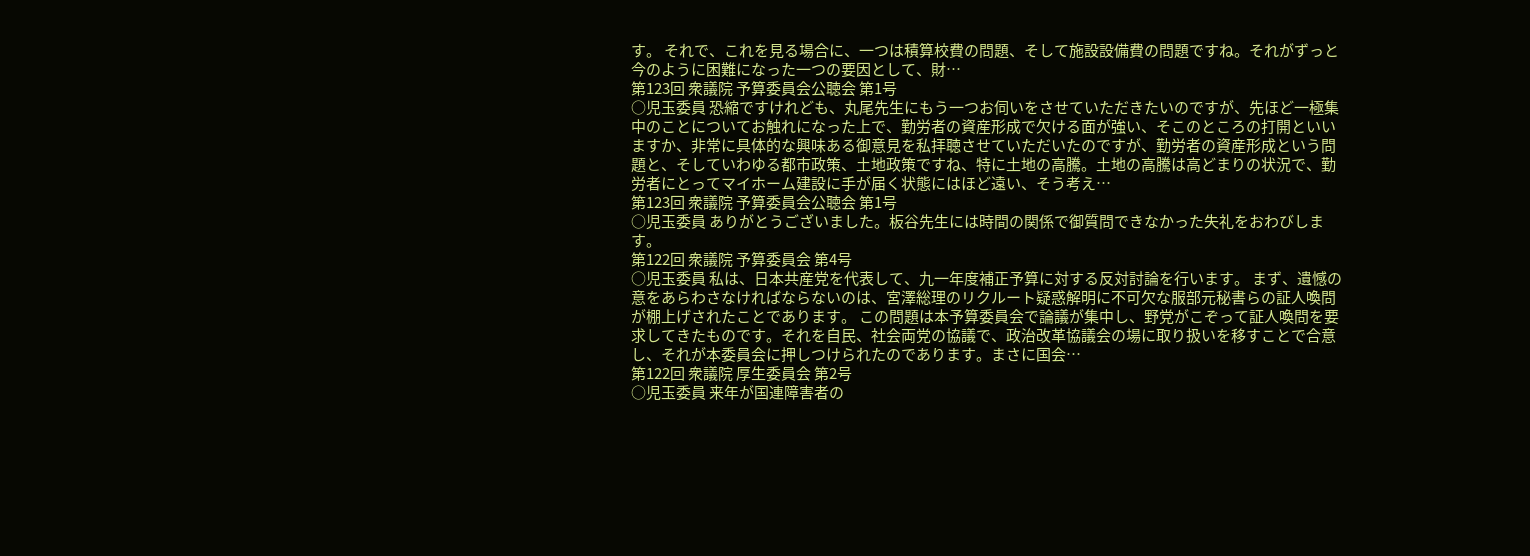す。 それで、これを見る場合に、一つは積算校費の問題、そして施設設備費の問題ですね。それがずっと今のように困難になった一つの要因として、財…
第123回 衆議院 予算委員会公聴会 第1号
○児玉委員 恐縮ですけれども、丸尾先生にもう一つお伺いをさせていただきたいのですが、先ほど一極集中のことについてお触れになった上で、勤労者の資産形成で欠ける面が強い、そこのところの打開といいますか、非常に具体的な興味ある御意見を私拝聴させていただいたのですが、勤労者の資産形成という問題と、そしていわゆる都市政策、土地政策ですね、特に土地の高騰。土地の高騰は高どまりの状況で、勤労者にとってマイホーム建設に手が届く状態にはほど遠い、そう考え…
第123回 衆議院 予算委員会公聴会 第1号
○児玉委員 ありがとうございました。板谷先生には時間の関係で御質問できなかった失礼をおわびします。
第122回 衆議院 予算委員会 第4号
○児玉委員 私は、日本共産党を代表して、九一年度補正予算に対する反対討論を行います。 まず、遺憾の意をあらわさなければならないのは、宮澤総理のリクルート疑惑解明に不可欠な服部元秘書らの証人喚問が棚上げされたことであります。 この問題は本予算委員会で論議が集中し、野党がこぞって証人喚問を要求してきたものです。それを自民、社会両党の協議で、政治改革協議会の場に取り扱いを移すことで合意し、それが本委員会に押しつけられたのであります。まさに国会…
第122回 衆議院 厚生委員会 第2号
○児玉委員 来年が国連障害者の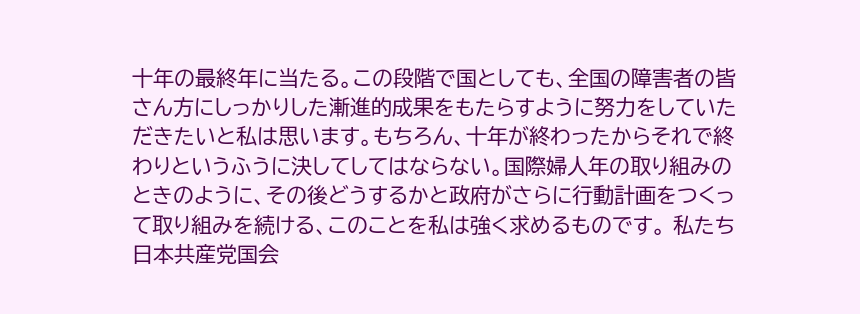十年の最終年に当たる。この段階で国としても、全国の障害者の皆さん方にしっかりした漸進的成果をもたらすように努力をしていただきたいと私は思います。もちろん、十年が終わったからそれで終わりというふうに決してしてはならない。国際婦人年の取り組みのときのように、その後どうするかと政府がさらに行動計画をつくって取り組みを続ける、このことを私は強く求めるものです。 私たち日本共産党国会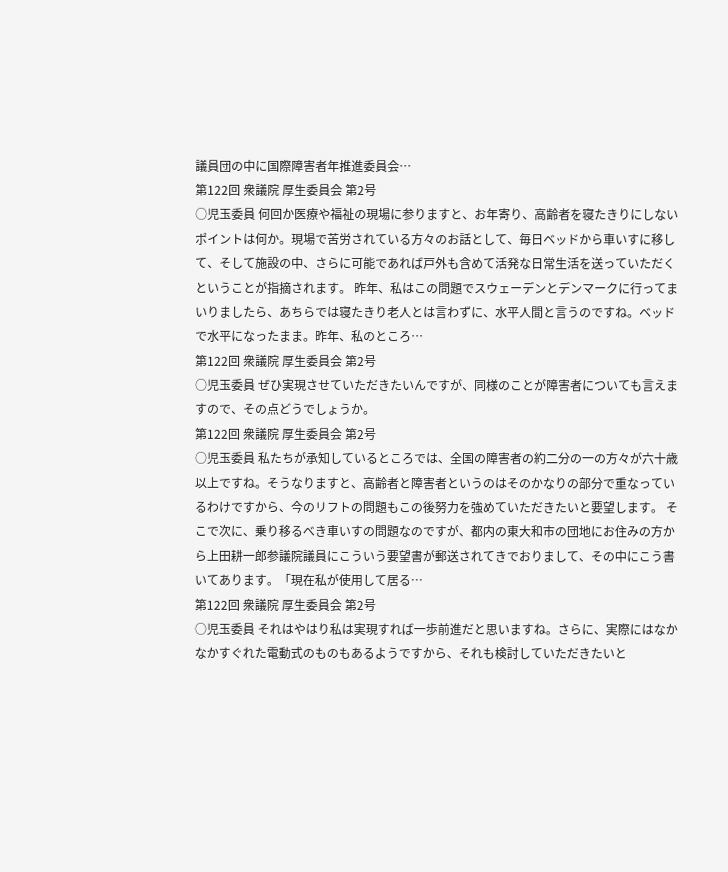議員団の中に国際障害者年推進委員会…
第122回 衆議院 厚生委員会 第2号
○児玉委員 何回か医療や福祉の現場に参りますと、お年寄り、高齢者を寝たきりにしないポイントは何か。現場で苦労されている方々のお話として、毎日ベッドから車いすに移して、そして施設の中、さらに可能であれば戸外も含めて活発な日常生活を送っていただくということが指摘されます。 昨年、私はこの問題でスウェーデンとデンマークに行ってまいりましたら、あちらでは寝たきり老人とは言わずに、水平人間と言うのですね。ベッドで水平になったまま。昨年、私のところ…
第122回 衆議院 厚生委員会 第2号
○児玉委員 ぜひ実現させていただきたいんですが、同様のことが障害者についても言えますので、その点どうでしょうか。
第122回 衆議院 厚生委員会 第2号
○児玉委員 私たちが承知しているところでは、全国の障害者の約二分の一の方々が六十歳以上ですね。そうなりますと、高齢者と障害者というのはそのかなりの部分で重なっているわけですから、今のリフトの問題もこの後努力を強めていただきたいと要望します。 そこで次に、乗り移るべき車いすの問題なのですが、都内の東大和市の団地にお住みの方から上田耕一郎参議院議員にこういう要望書が郵送されてきでおりまして、その中にこう書いてあります。「現在私が使用して居る…
第122回 衆議院 厚生委員会 第2号
○児玉委員 それはやはり私は実現すれば一歩前進だと思いますね。さらに、実際にはなかなかすぐれた電動式のものもあるようですから、それも検討していただきたいと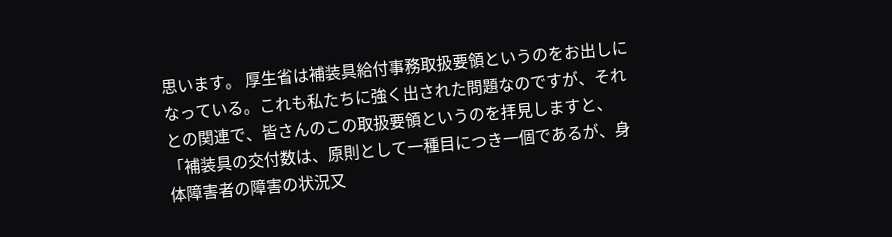思います。 厚生省は補装具給付事務取扱要領というのをお出しになっている。これも私たちに強く出された問題なのですが、それとの関連で、皆さんのこの取扱要領というのを拝見しますと、「補装具の交付数は、原則として一種目につき一個であるが、身体障害者の障害の状況又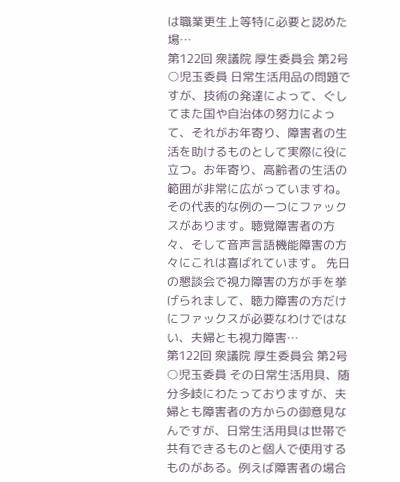は職業更生上等特に必要と認めた場…
第122回 衆議院 厚生委員会 第2号
○児玉委員 日常生活用品の問題ですが、技術の発達によって、ぐしてまた国や自治体の努力によって、それがお年寄り、障害者の生活を助けるものとして実際に役に立つ。お年寄り、高齢者の生活の範囲が非常に広がっていますね。その代表的な例の一つにファックスがあります。聴覚障害者の方々、そして音声言語機能障害の方々にこれは喜ばれています。 先日の懇談会で視力障害の方が手を挙げられまして、聴力障害の方だけにファックスが必要なわけではない、夫婦とも視力障害…
第122回 衆議院 厚生委員会 第2号
○児玉委員 その日常生活用具、随分多岐にわたっておりますが、夫婦とも障害者の方からの御意見なんですが、日常生活用具は世帯で共有できるものと個人で使用するものがある。例えば障害者の場合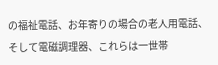の福祉電話、お年寄りの場合の老人用電話、そして電磁調理器、これらは一世帯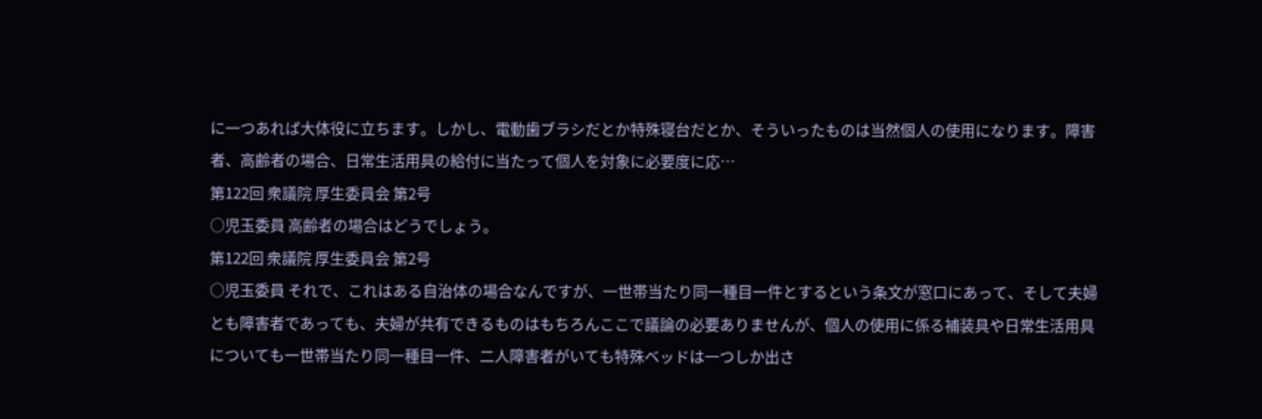に一つあれば大体役に立ちます。しかし、電動歯ブラシだとか特殊寝台だとか、そういったものは当然個人の使用になります。障害者、高齢者の場合、日常生活用具の給付に当たって個人を対象に必要度に応…
第122回 衆議院 厚生委員会 第2号
○児玉委員 高齢者の場合はどうでしょう。
第122回 衆議院 厚生委員会 第2号
○児玉委員 それで、これはある自治体の場合なんですが、一世帯当たり同一種目一件とするという条文が窓口にあって、そして夫婦とも障害者であっても、夫婦が共有できるものはもちろんここで議論の必要ありませんが、個人の使用に係る補装具や日常生活用具についても一世帯当たり同一種目一件、二人障害者がいても特殊ベッドは一つしか出さ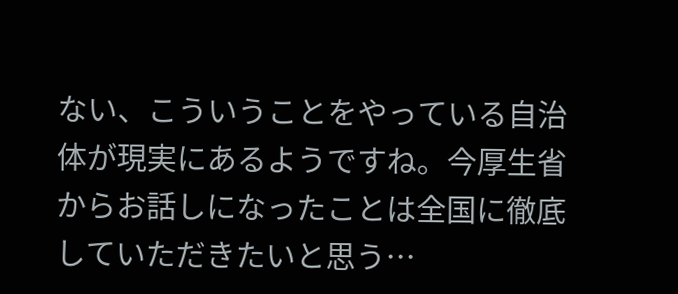ない、こういうことをやっている自治体が現実にあるようですね。今厚生省からお話しになったことは全国に徹底していただきたいと思う…